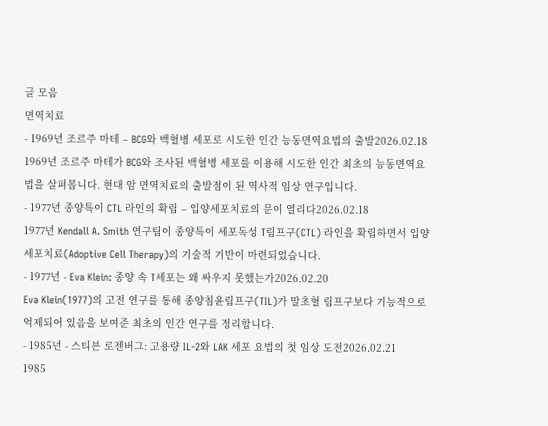글 모음
면역치료
- 1969년 조르주 마테 – BCG와 백혈병 세포로 시도한 인간 능동면역요법의 출발2026.02.18
1969년 조르주 마테가 BCG와 조사된 백혈병 세포를 이용해 시도한 인간 최초의 능동면역요법을 살펴봅니다. 현대 암 면역치료의 출발점이 된 역사적 임상 연구입니다.
- 1977년 종양특이 CTL 라인의 확립 – 입양세포치료의 문이 열리다2026.02.18
1977년 Kendall A. Smith 연구팀이 종양특이 세포독성 T림프구(CTL) 라인을 확립하면서 입양세포치료(Adoptive Cell Therapy)의 기술적 기반이 마련되었습니다.
- 1977년 - Eva Klein: 종양 속 T세포는 왜 싸우지 못했는가2026.02.20
Eva Klein(1977)의 고전 연구를 통해 종양침윤림프구(TIL)가 말초혈 림프구보다 기능적으로 억제되어 있음을 보여준 최초의 인간 연구를 정리합니다.
- 1985년 - 스티븐 로젠버그: 고용량 IL-2와 LAK 세포 요법의 첫 임상 도전2026.02.21
1985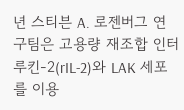년 스티븐 A. 로젠버그 연구팀은 고용량 재조합 인터루킨-2(rIL-2)와 LAK 세포를 이용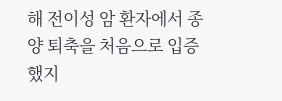해 전이성 암 환자에서 종양 퇴축을 처음으로 입증했지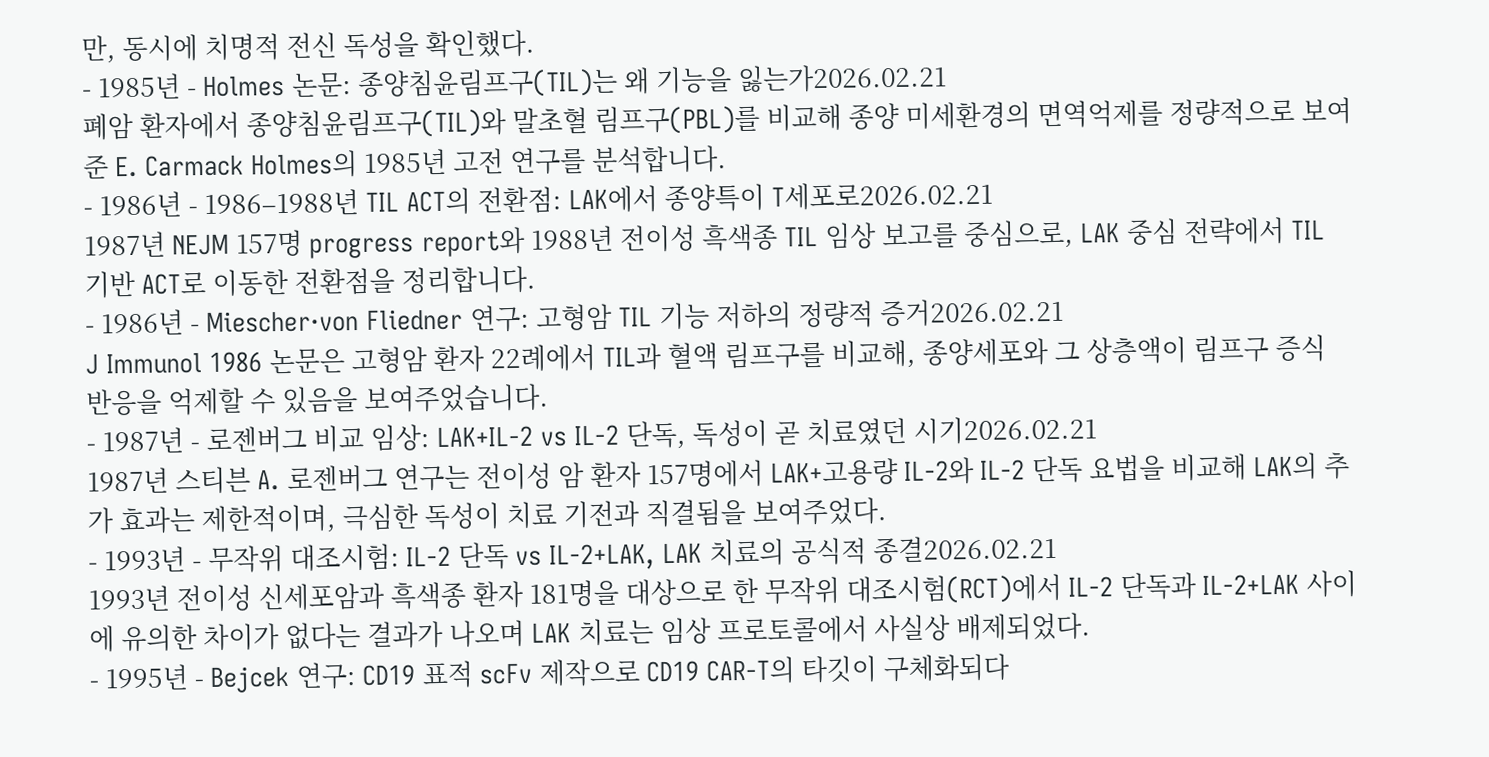만, 동시에 치명적 전신 독성을 확인했다.
- 1985년 - Holmes 논문: 종양침윤림프구(TIL)는 왜 기능을 잃는가2026.02.21
폐암 환자에서 종양침윤림프구(TIL)와 말초혈 림프구(PBL)를 비교해 종양 미세환경의 면역억제를 정량적으로 보여준 E. Carmack Holmes의 1985년 고전 연구를 분석합니다.
- 1986년 - 1986–1988년 TIL ACT의 전환점: LAK에서 종양특이 T세포로2026.02.21
1987년 NEJM 157명 progress report와 1988년 전이성 흑색종 TIL 임상 보고를 중심으로, LAK 중심 전략에서 TIL 기반 ACT로 이동한 전환점을 정리합니다.
- 1986년 - Miescher·von Fliedner 연구: 고형암 TIL 기능 저하의 정량적 증거2026.02.21
J Immunol 1986 논문은 고형암 환자 22례에서 TIL과 혈액 림프구를 비교해, 종양세포와 그 상층액이 림프구 증식 반응을 억제할 수 있음을 보여주었습니다.
- 1987년 - 로젠버그 비교 임상: LAK+IL-2 vs IL-2 단독, 독성이 곧 치료였던 시기2026.02.21
1987년 스티븐 A. 로젠버그 연구는 전이성 암 환자 157명에서 LAK+고용량 IL-2와 IL-2 단독 요법을 비교해 LAK의 추가 효과는 제한적이며, 극심한 독성이 치료 기전과 직결됨을 보여주었다.
- 1993년 - 무작위 대조시험: IL-2 단독 vs IL-2+LAK, LAK 치료의 공식적 종결2026.02.21
1993년 전이성 신세포암과 흑색종 환자 181명을 대상으로 한 무작위 대조시험(RCT)에서 IL-2 단독과 IL-2+LAK 사이에 유의한 차이가 없다는 결과가 나오며 LAK 치료는 임상 프로토콜에서 사실상 배제되었다.
- 1995년 - Bejcek 연구: CD19 표적 scFv 제작으로 CD19 CAR-T의 타깃이 구체화되다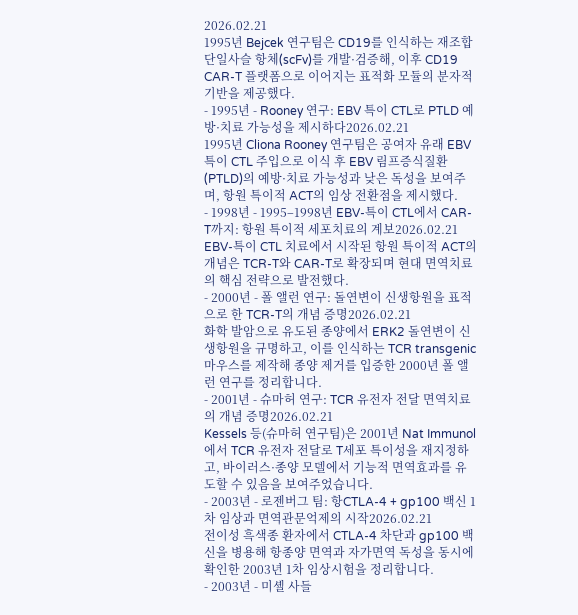2026.02.21
1995년 Bejcek 연구팀은 CD19를 인식하는 재조합 단일사슬 항체(scFv)를 개발·검증해, 이후 CD19 CAR-T 플랫폼으로 이어지는 표적화 모듈의 분자적 기반을 제공했다.
- 1995년 - Rooney 연구: EBV 특이 CTL로 PTLD 예방·치료 가능성을 제시하다2026.02.21
1995년 Cliona Rooney 연구팀은 공여자 유래 EBV 특이 CTL 주입으로 이식 후 EBV 림프증식질환(PTLD)의 예방·치료 가능성과 낮은 독성을 보여주며, 항원 특이적 ACT의 임상 전환점을 제시했다.
- 1998년 - 1995–1998년 EBV-특이 CTL에서 CAR-T까지: 항원 특이적 세포치료의 계보2026.02.21
EBV-특이 CTL 치료에서 시작된 항원 특이적 ACT의 개념은 TCR-T와 CAR-T로 확장되며 현대 면역치료의 핵심 전략으로 발전했다.
- 2000년 - 폴 앨런 연구: 돌연변이 신생항원을 표적으로 한 TCR-T의 개념 증명2026.02.21
화학 발암으로 유도된 종양에서 ERK2 돌연변이 신생항원을 규명하고, 이를 인식하는 TCR transgenic 마우스를 제작해 종양 제거를 입증한 2000년 폴 앨런 연구를 정리합니다.
- 2001년 - 슈마허 연구: TCR 유전자 전달 면역치료의 개념 증명2026.02.21
Kessels 등(슈마허 연구팀)은 2001년 Nat Immunol에서 TCR 유전자 전달로 T세포 특이성을 재지정하고, 바이러스·종양 모델에서 기능적 면역효과를 유도할 수 있음을 보여주었습니다.
- 2003년 - 로젠버그 팀: 항CTLA-4 + gp100 백신 1차 임상과 면역관문억제의 시작2026.02.21
전이성 흑색종 환자에서 CTLA-4 차단과 gp100 백신을 병용해 항종양 면역과 자가면역 독성을 동시에 확인한 2003년 1차 임상시험을 정리합니다.
- 2003년 - 미셸 사들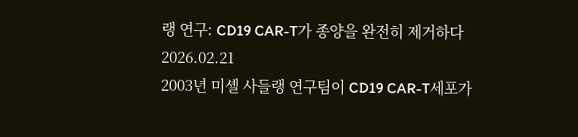랭 연구: CD19 CAR-T가 종양을 완전히 제거하다2026.02.21
2003년 미셸 사들랭 연구팀이 CD19 CAR-T세포가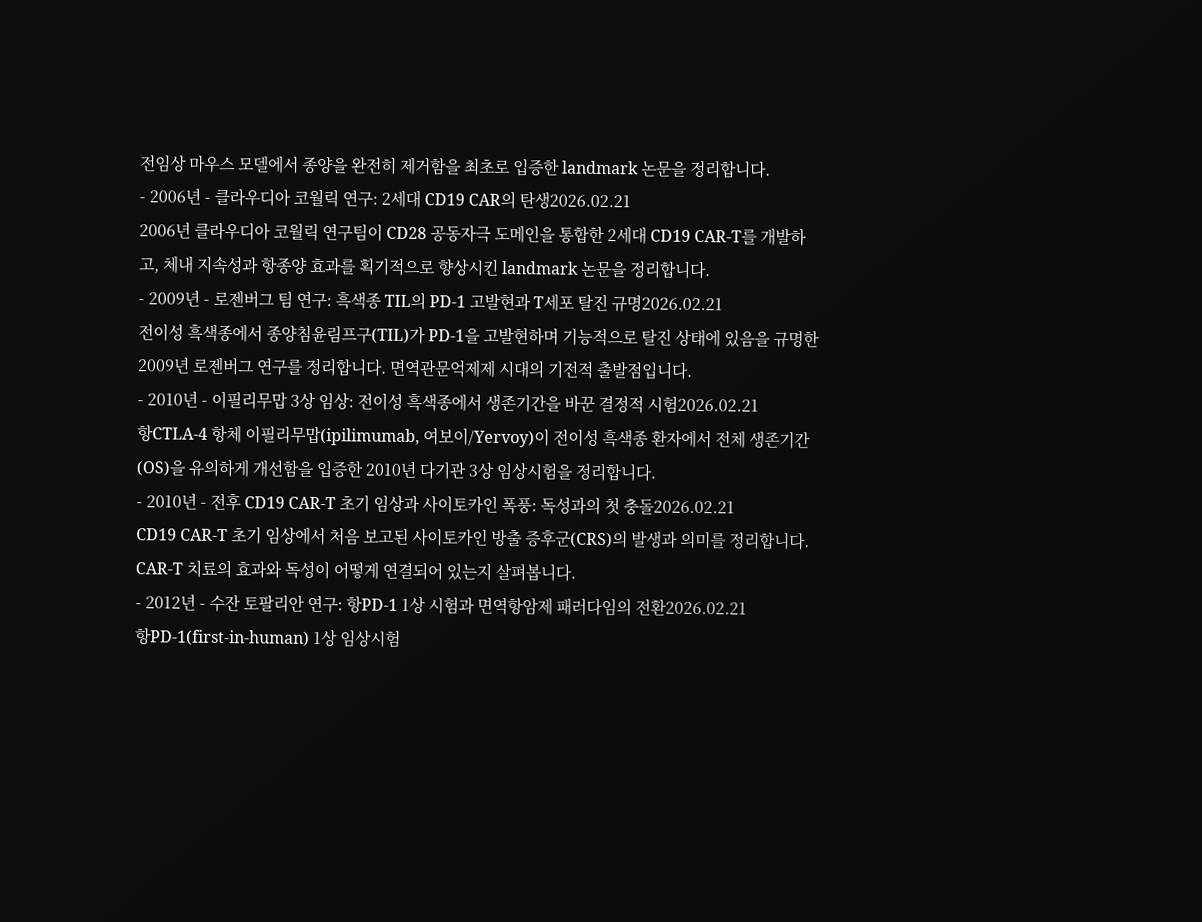전임상 마우스 모델에서 종양을 완전히 제거함을 최초로 입증한 landmark 논문을 정리합니다.
- 2006년 - 클라우디아 코월릭 연구: 2세대 CD19 CAR의 탄생2026.02.21
2006년 클라우디아 코월릭 연구팀이 CD28 공동자극 도메인을 통합한 2세대 CD19 CAR-T를 개발하고, 체내 지속성과 항종양 효과를 획기적으로 향상시킨 landmark 논문을 정리합니다.
- 2009년 - 로젠버그 팀 연구: 흑색종 TIL의 PD-1 고발현과 T세포 탈진 규명2026.02.21
전이성 흑색종에서 종양침윤림프구(TIL)가 PD-1을 고발현하며 기능적으로 탈진 상태에 있음을 규명한 2009년 로젠버그 연구를 정리합니다. 면역관문억제제 시대의 기전적 출발점입니다.
- 2010년 - 이필리무맙 3상 임상: 전이성 흑색종에서 생존기간을 바꾼 결정적 시험2026.02.21
항CTLA-4 항체 이필리무맙(ipilimumab, 여보이/Yervoy)이 전이성 흑색종 환자에서 전체 생존기간(OS)을 유의하게 개선함을 입증한 2010년 다기관 3상 임상시험을 정리합니다.
- 2010년 - 전후 CD19 CAR-T 초기 임상과 사이토카인 폭풍: 독성과의 첫 충돌2026.02.21
CD19 CAR-T 초기 임상에서 처음 보고된 사이토카인 방출 증후군(CRS)의 발생과 의미를 정리합니다. CAR-T 치료의 효과와 독성이 어떻게 연결되어 있는지 살펴봅니다.
- 2012년 - 수잔 토팔리안 연구: 항PD-1 1상 시험과 면역항암제 패러다임의 전환2026.02.21
항PD-1(first-in-human) 1상 임상시험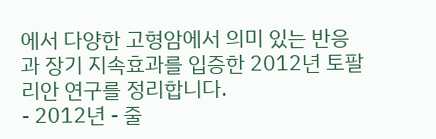에서 다양한 고형암에서 의미 있는 반응과 장기 지속효과를 입증한 2012년 토팔리안 연구를 정리합니다.
- 2012년 - 줄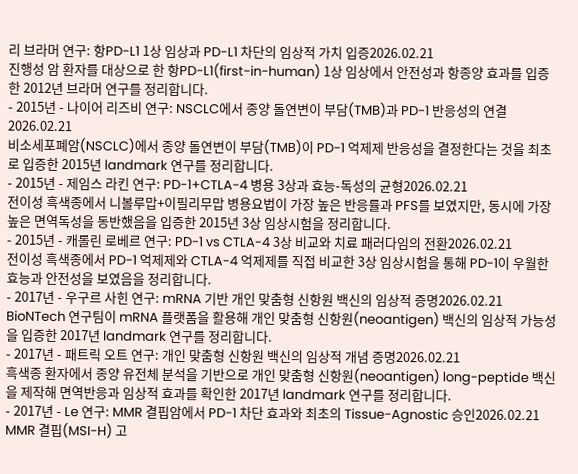리 브라머 연구: 항PD-L1 1상 임상과 PD-L1 차단의 임상적 가치 입증2026.02.21
진행성 암 환자를 대상으로 한 항PD-L1(first-in-human) 1상 임상에서 안전성과 항종양 효과를 입증한 2012년 브라머 연구를 정리합니다.
- 2015년 - 나이어 리즈비 연구: NSCLC에서 종양 돌연변이 부담(TMB)과 PD-1 반응성의 연결2026.02.21
비소세포폐암(NSCLC)에서 종양 돌연변이 부담(TMB)이 PD-1 억제제 반응성을 결정한다는 것을 최초로 입증한 2015년 landmark 연구를 정리합니다.
- 2015년 - 제임스 라킨 연구: PD-1+CTLA-4 병용 3상과 효능-독성의 균형2026.02.21
전이성 흑색종에서 니볼루맙+이필리무맙 병용요법이 가장 높은 반응률과 PFS를 보였지만, 동시에 가장 높은 면역독성을 동반했음을 입증한 2015년 3상 임상시험을 정리합니다.
- 2015년 - 캐롤린 로베르 연구: PD-1 vs CTLA-4 3상 비교와 치료 패러다임의 전환2026.02.21
전이성 흑색종에서 PD-1 억제제와 CTLA-4 억제제를 직접 비교한 3상 임상시험을 통해 PD-1이 우월한 효능과 안전성을 보였음을 정리합니다.
- 2017년 - 우구르 사힌 연구: mRNA 기반 개인 맞춤형 신항원 백신의 임상적 증명2026.02.21
BioNTech 연구팀이 mRNA 플랫폼을 활용해 개인 맞춤형 신항원(neoantigen) 백신의 임상적 가능성을 입증한 2017년 landmark 연구를 정리합니다.
- 2017년 - 패트릭 오트 연구: 개인 맞춤형 신항원 백신의 임상적 개념 증명2026.02.21
흑색종 환자에서 종양 유전체 분석을 기반으로 개인 맞춤형 신항원(neoantigen) long-peptide 백신을 제작해 면역반응과 임상적 효과를 확인한 2017년 landmark 연구를 정리합니다.
- 2017년 - Le 연구: MMR 결핍암에서 PD-1 차단 효과와 최초의 Tissue-Agnostic 승인2026.02.21
MMR 결핍(MSI-H) 고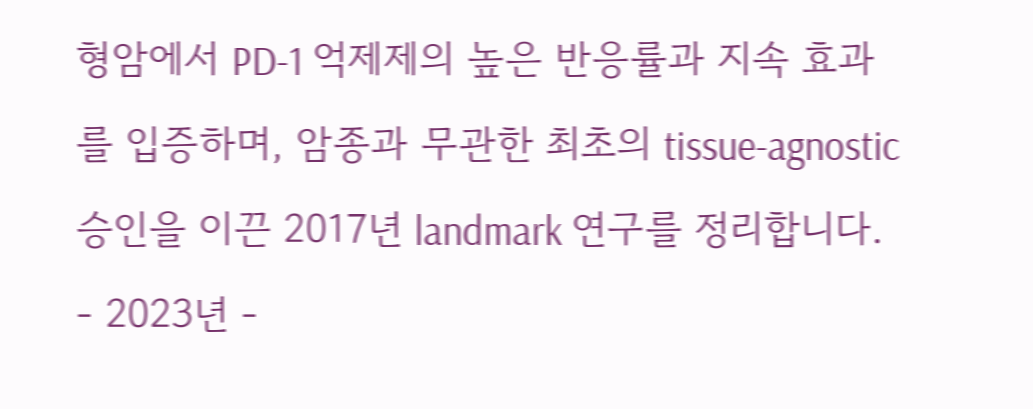형암에서 PD-1 억제제의 높은 반응률과 지속 효과를 입증하며, 암종과 무관한 최초의 tissue-agnostic 승인을 이끈 2017년 landmark 연구를 정리합니다.
- 2023년 -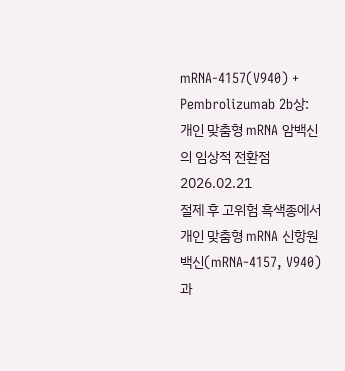mRNA-4157(V940) + Pembrolizumab 2b상: 개인 맞춤형 mRNA 암백신의 임상적 전환점2026.02.21
절제 후 고위험 흑색종에서 개인 맞춤형 mRNA 신항원 백신(mRNA-4157, V940)과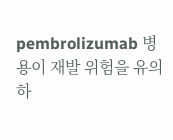pembrolizumab 병용이 재발 위험을 유의하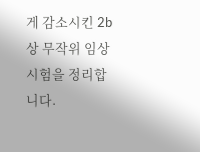게 감소시킨 2b상 무작위 임상시험을 정리합니다.